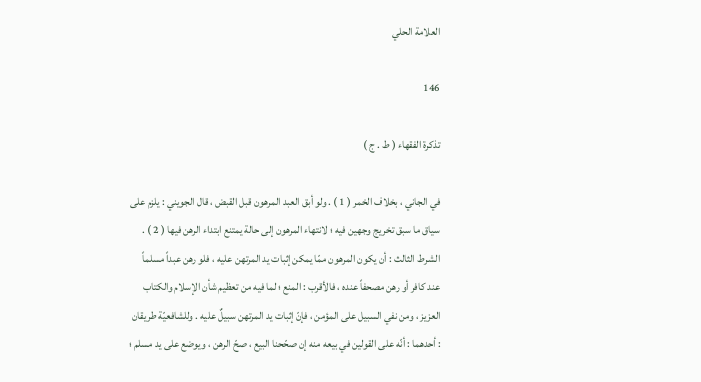العلامة الحلي

146

تذكرة الفقهاء ( ط . ج )

في الجاني ، بخلاف الخمر ( 1 ) . ولو أبق العبد المرهون قبل القبض ، قال الجويني : يلزم على سياق ما سبق تخريج وجهين فيه ؛ لانتهاء المرهون إلى حالة يمتنع ابتداء الرهن فيها ( 2 ) . الشرط الثالث : أن يكون المرهون ممّا يمكن إثبات يد المرتهن عليه ، فلو رهن عبداً مسلماً عند كافر أو رهن مصحفاً عنده ، فالأقرب : المنع ؛ لما فيه من تعظيم شأن الإسلام والكتاب العزيز ، ومن نفي السبيل على المؤمن ، فإنّ إثبات يد المرتهن سبيلٌ عليه . وللشافعيّة طريقان : أحدهما : أنّه على القولين في بيعه منه إن صحّحنا البيع ، صحّ الرهن ، ويوضع على يد مسلم ؛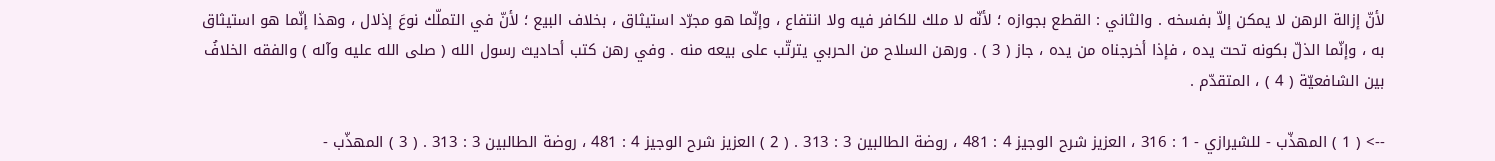لأنّ إزالة الرهن لا يمكن إلاّ بفسخه . والثاني : القطع بجوازه ؛ لأنّه لا ملك للكافر فيه ولا انتفاع ، وإنّما هو مجرّد استيثاق ، بخلاف البيع ؛ لأنّ في التملّك نوعَ إذلال ، وهذا إنّما هو استيثاق به ، وإنّما الذلّ بكونه تحت يده ، فإذا أخرجناه من يده ، جاز ( 3 ) . ورهن السلاح من الحربي يترتّب على بيعه منه . وفي رهن كتب أحاديث رسول الله ( صلى الله عليه وآله ) والفقه الخلافُ بين الشافعيّة ( 4 ) ، المتقدّم .

--> ( 1 ) المهذّب - للشيرازي - 1 : 316 ، العزيز شرح الوجيز 4 : 481 ، روضة الطالبين 3 : 313 . ( 2 ) العزيز شرح الوجيز 4 : 481 ، روضة الطالبين 3 : 313 . ( 3 ) المهذّب -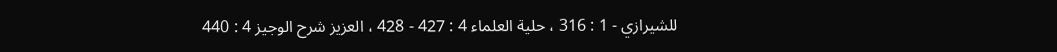للشيرازي - 1 : 316 ، حلية العلماء 4 : 427 - 428 ، العزيز شرح الوجيز 4 : 440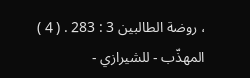، روضة الطالبين 3 : 283 . ( 4 ) المهذّب - للشيرازي -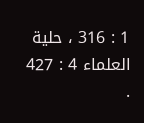1 : 316 ، حلية العلماء 4 : 427 .